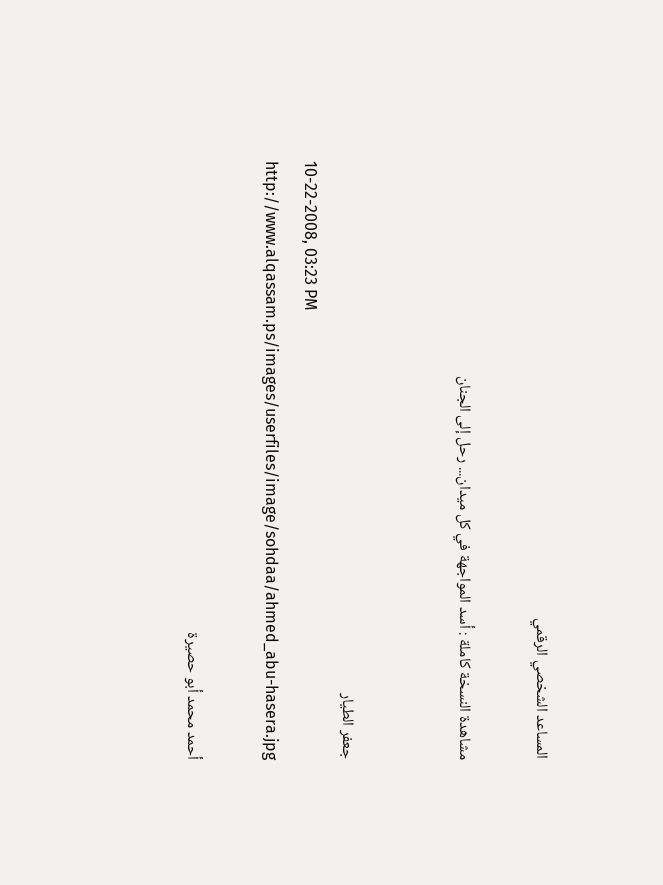المساعد الشخصي الرقمي

مشاهدة النسخة كاملة : أسد المواجهة في كل ميدان... رحل إلى الجنان


جعفر الطيار
10-22-2008, 03:23 PM
http://www.alqassam.ps/images/userfiles/image/sohdaa/ahmed_abu-hasera.jpg

أحمد محمد أبو حصيرة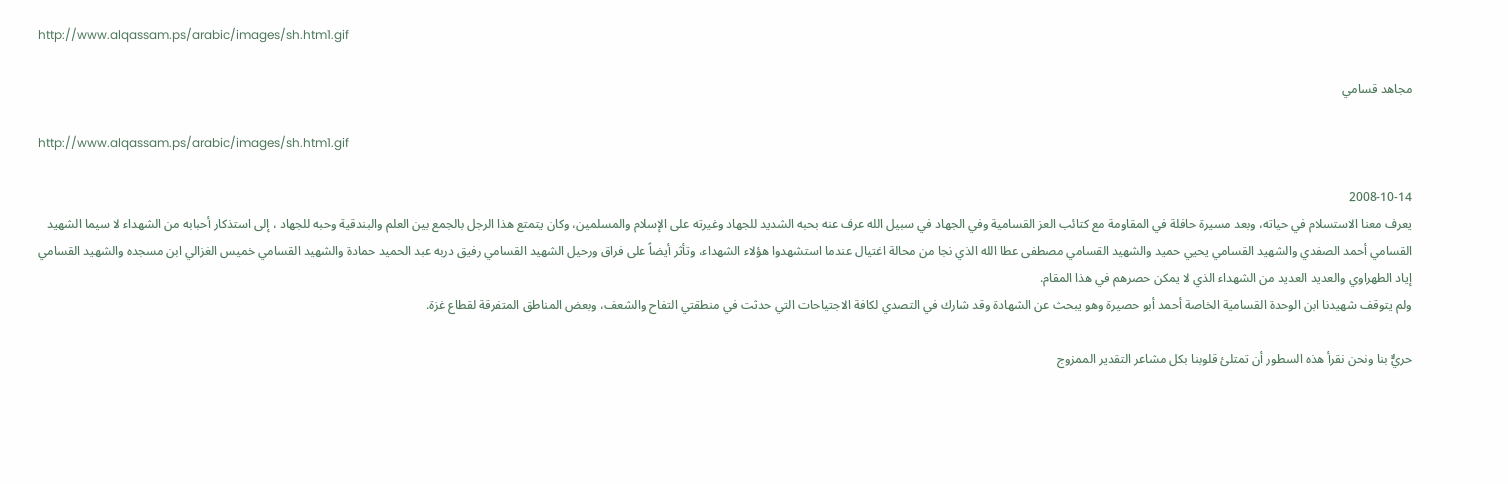http://www.alqassam.ps/arabic/images/sh.htm1.gif

مجاهد قسامي

http://www.alqassam.ps/arabic/images/sh.htm1.gif

2008-10-14
يعرف معنا الاستسلام في حياته، وبعد مسيرة حافلة في المقاومة مع كتائب العز القسامية وفي الجهاد في سبيل الله عرف عنه بحبه الشديد للجهاد وغيرته على الإسلام والمسلمين، وكان يتمتع هذا الرجل بالجمع بين العلم والبندقية وحبه للجهاد ، إلى استذكار أحبابه من الشهداء لا سيما الشهيد القسامي أحمد الصفدي والشهيد القسامي يحيي حميد والشهيد القسامي مصطفى عطا الله الذي نجا من محالة اغتيال عندما استشهدوا هؤلاء الشهداء، وتأثر أيضاً على فراق ورحيل الشهيد القسامي رفيق دربه عبد الحميد حمادة والشهيد القسامي خميس الغزالي ابن مسجده والشهيد القسامي إياد الطهراوي والعديد العديد من الشهداء الذي لا يمكن حصرهم في هذا المقام.
ولم يتوقف شهيدنا ابن الوحدة القسامية الخاصة أحمد أبو حصيرة وهو يبحث عن الشهادة وقد شارك في التصدي لكافة الاجتياحات التي حدثت في منطقتي التفاح والشعف، وبعض المناطق المتفرقة لقطاع غزة.

حريٌّ بنا ونحن نقرأ هذه السطور أن تمتلئ قلوبنا بكل مشاعر التقدير الممزوج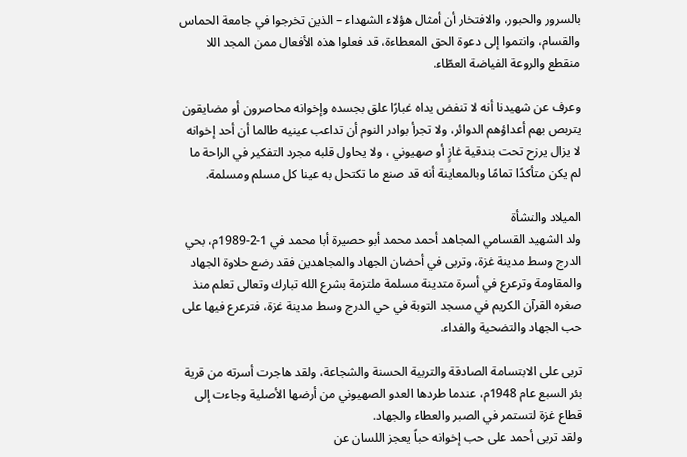بالسرور والحبور، والافتخار أن أمثال هؤلاء الشهداء – الذين تخرجوا في جامعة الحماس والقسام، وانتموا إلى دعوة الحق المعطاءة، قد فعلوا هذه الأفعال ممن المجد اللا منقطع والروعة الفياضة العطّاء.

وعرف عن شهيدنا أنه لا تنفض يداه غبارًا علق بجسده وإخوانه محاصرون أو مضايقون يتربص بهم أعداؤهم الدوائر، ولا تجرأ بوادر النوم أن تداعب عينيه طالما أن أحد إخوانه لا يزال يرزح تحت بندقية غازٍ أو صهيوني ، ولا يحاول قلبه مجرد التفكير في الراحة ما لم يكن متأكدًا تمامًا وبالمعاينة أنه قد صنع ما تكتحل به عينا كل مسلم ومسلمة.

الميلاد والنشأة
ولد الشهيد القسامي المجاهد أحمد محمد أبو حصيرة أبا محمد في 1-2-1989م، بحي الدرج وسط مدينة غزة، وتربى في أحضان الجهاد والمجاهدين فقد رضع حلاوة الجهاد والمقاومة وترعرع في أسرة متدينة مسلمة ملتزمة بشرع الله تبارك وتعالى تعلم منذ صغره القرآن الكريم في مسجد التوبة في حي الدرج وسط مدينة غزة، فترعرع فيها على حب الجهاد والتضحية والفداء.

تربى على الابتسامة الصادقة والتربية الحسنة والشجاعة، ولقد هاجرت أسرته من قرية بئر السبع عام 1948م، عندما طردها العدو الصهيوني من أرضها الأصلية وجاءت إلى قطاع غزة لتستمر في الصبر والعطاء والجهاد.
ولقد تربى أحمد على حب إخوانه حباً يعجز اللسان عن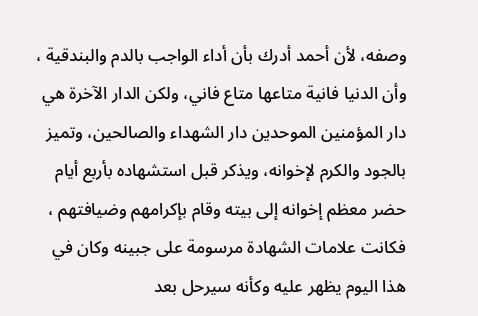وصفه، لأن أحمد أدرك بأن أداء الواجب بالدم والبندقية ، وأن الدنيا فانية متاعها متاع فاني، ولكن الدار الآخرة هي دار المؤمنين الموحدين دار الشهداء والصالحين، وتميز بالجود والكرم لإخوانه، ويذكر قبل استشهاده بأربع أيام حضر معظم إخوانه إلى بيته وقام بإكرامهم وضيافتهم ، فكانت علامات الشهادة مرسومة على جبينه وكان في هذا اليوم يظهر عليه وكأنه سيرحل بعد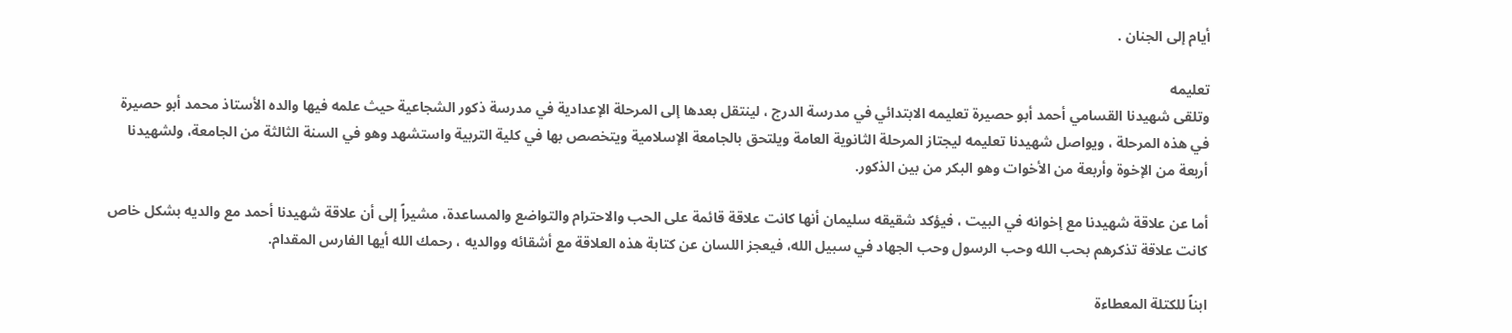أيام إلى الجنان .

تعليمه
وتلقى شهيدنا القسامي أحمد أبو حصيرة تعليمه الابتدائي في مدرسة الدرج ، لينتقل بعدها إلى المرحلة الإعدادية في مدرسة ذكور الشجاعية حيث علمه فيها والده الأستاذ محمد أبو حصيرة في هذه المرحلة ، ويواصل شهيدنا تعليمه ليجتاز المرحلة الثانوية العامة ويلتحق بالجامعة الإسلامية ويتخصص بها في كلية التربية واستشهد وهو في السنة الثالثة من الجامعة، ولشهيدنا أربعة من الإخوة وأربعة من الأخوات وهو البكر من بين الذكور.

أما عن علاقة شهيدنا مع إخوانه في البيت ، فيؤكد شقيقه سليمان أنها كانت علاقة قائمة على الحب والاحترام والتواضع والمساعدة، مشيراً إلى أن علاقة شهيدنا أحمد مع والديه بشكل خاص كانت علاقة تذكرهم بحب الله وحب الرسول وحب الجهاد في سبيل الله، فيعجز اللسان عن كتابة هذه العلاقة مع أشقائه ووالديه ، رحمك الله أيها الفارس المقدام.

ابناً للكتلة المعطاءة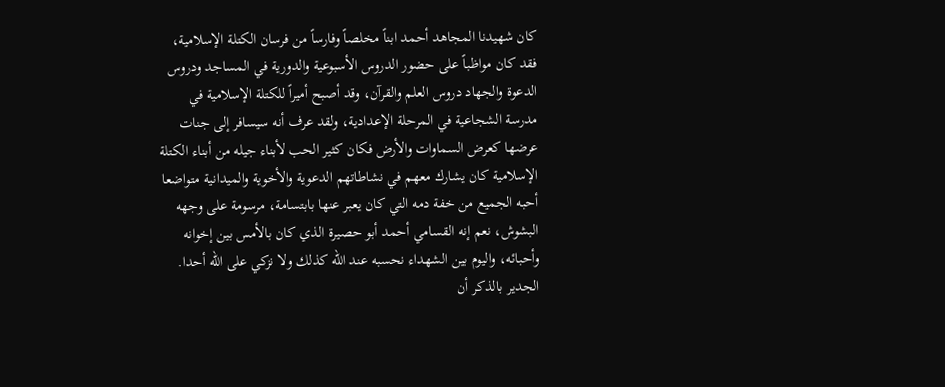كان شهيدنا المجاهد أحمد ابناً مخلصاً وفارساً من فرسان الكتلة الإسلامية، فقد كان مواظباً على حضور الدروس الأسبوعية والدورية في المساجد ودروس الدعوة والجهاد دروس العلم والقرآن، وقد أصبح أميراً للكتلة الإسلامية في مدرسة الشجاعية في المرحلة الإعدادية، ولقد عرف أنه سيسافر إلى جنات عرضها كعرض السماوات والأرض فكان كثير الحب لأبناء جيله من أبناء الكتلة الإسلامية كان يشارك معهم في نشاطاتهم الدعوية والأخوية والميدانية متواضعا أحبه الجميع من خفة دمه التي كان يعبر عنها بابتسامة، مرسومة على وجهه البشوش، نعم إنه القسامي أحمد أبو حصيرة الذي كان بالأمس بين إخوانه وأحبائه، واليوم بين الشهداء نحسبه عند الله كذلك ولا نزكي على الله أحدا.
الجدير بالذكر أن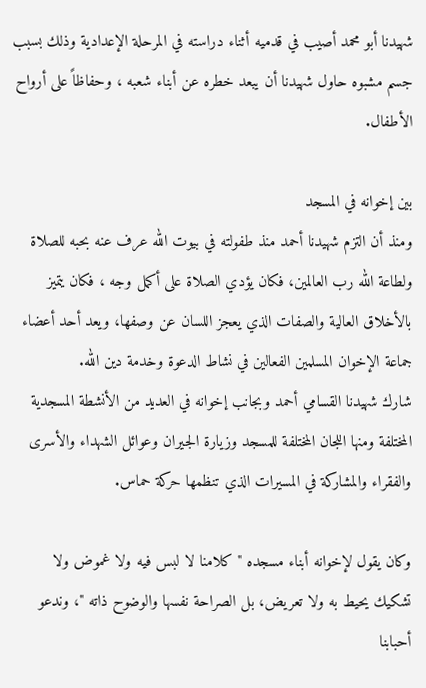شهيدنا أبو محمد أصيب في قدميه أثناء دراسته في المرحلة الإعدادية وذلك بسبب جسم مشبوه حاول شهيدنا أن يبعد خطره عن أبناء شعبه ، وحفاظاً على أرواح الأطفال.

بين إخوانه في المسجد
ومنذ أن التزم شهيدنا أحمد منذ طفولته في بيوت الله عرف عنه بحبه للصلاة ولطاعة الله رب العالمين، فكان يؤدي الصلاة على أكمل وجه ، فكان يتميز بالأخلاق العالية والصفات الذي يعجز اللسان عن وصفها، ويعد أحد أعضاء جماعة الإخوان المسلمين الفعالين في نشاط الدعوة وخدمة دين الله.
شارك شهيدنا القسامي أحمد وبجانب إخوانه في العديد من الأنشطة المسجدية المختلفة ومنها اللجان المختلفة للمسجد وزيارة الجيران وعوائل الشهداء والأسرى والفقراء والمشاركة في المسيرات الذي تنظمها حركة حماس.

وكان يقول لإخوانه أبناء مسجده " كلامنا لا لبس فيه ولا غموض ولا تشكيك يحيط به ولا تعريض، بل الصراحة نفسها والوضوح ذاته "، وندعو أحبابنا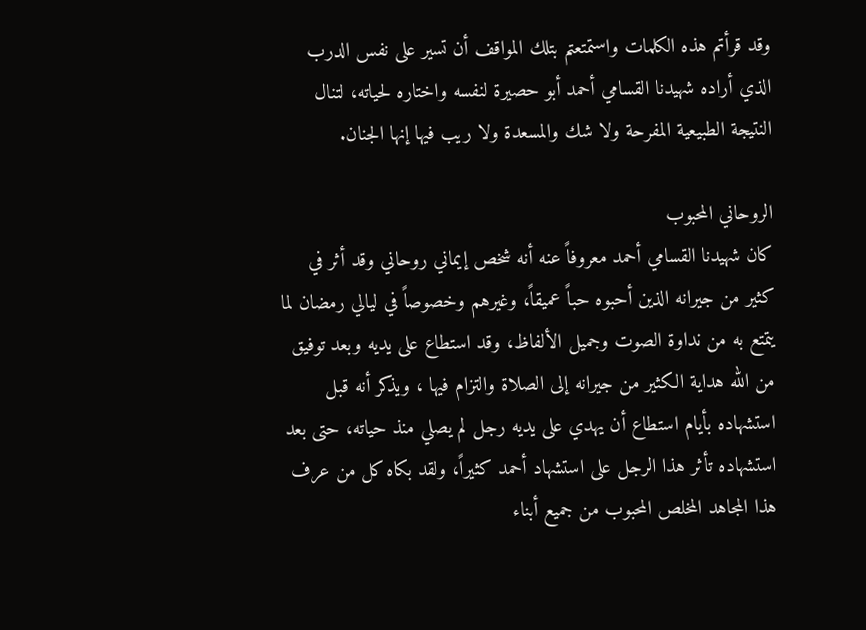وقد قرأتم هذه الكلمات واستمتعتم بتلك المواقف أن تسير على نفس الدرب الذي أراده شهيدنا القسامي أحمد أبو حصيرة لنفسه واختاره لحياته، لتنال النتيجة الطبيعية المفرحة ولا شك والمسعدة ولا ريب فيها إنها الجنان.

الروحاني المحبوب
كان شهيدنا القسامي أحمد معروفاً عنه أنه شخص إيماني روحاني وقد أثر في كثير من جيرانه الذين أحبوه حباً عميقاً، وغيرهم وخصوصاً في ليالي رمضان لما يتمتع به من نداوة الصوت وجميل الألفاظ، وقد استطاع على يديه وبعد توفيق من الله هداية الكثير من جيرانه إلى الصلاة والتزام فيها ، ويذكر أنه قبل استشهاده بأيام استطاع أن يهدي على يديه رجل لم يصلي منذ حياته، حتى بعد استشهاده تأثر هذا الرجل على استشهاد أحمد كثيراً، ولقد بكاه كل من عرف هذا المجاهد المخلص المحبوب من جميع أبناء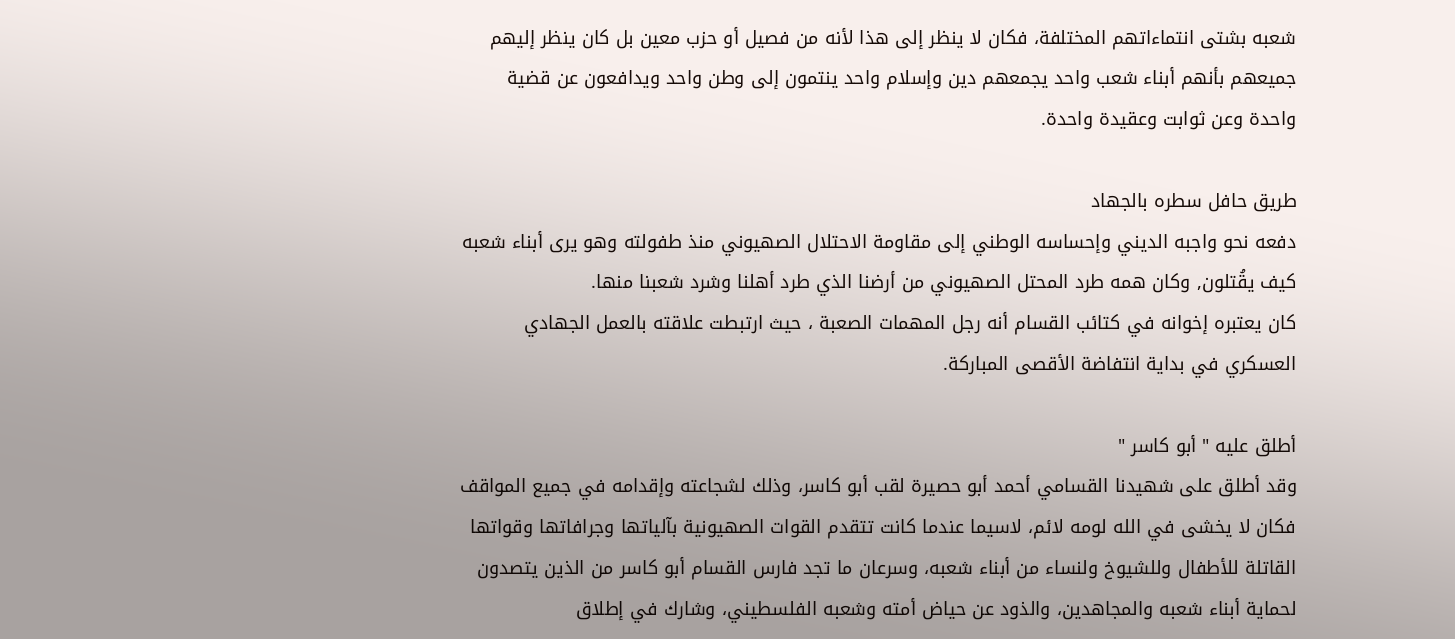شعبه بشتى انتماءاتهم المختلفة، فكان لا ينظر إلى هذا لأنه من فصيل أو حزب معين بل كان ينظر إليهم جميعهم بأنهم أبناء شعب واحد يجمعهم دين وإسلام واحد ينتمون إلى وطن واحد ويدافعون عن قضية واحدة وعن ثوابت وعقيدة واحدة.

طريق حافل سطره بالجهاد
دفعه نحو واجبه الديني وإحساسه الوطني إلى مقاومة الاحتلال الصهيوني منذ طفولته وهو يرى أبناء شعبه كيف يقُتلون, وكان همه طرد المحتل الصهيوني من أرضنا الذي طرد أهلنا وشرد شعبنا منها.
كان يعتبره إخوانه في كتائب القسام أنه رجل المهمات الصعبة ، حيث ارتبطت علاقته بالعمل الجهادي العسكري في بداية انتفاضة الأقصى المباركة.

أطلق عليه " أبو كاسر "
وقد أطلق على شهيدنا القسامي أحمد أبو حصيرة لقب أبو كاسر، وذلك لشجاعته وإقدامه في جميع المواقف فكان لا يخشى في الله لومه لائم، لاسيما عندما كانت تتقدم القوات الصهيونية بآلياتها وجرافاتها وقواتها القاتلة للأطفال وللشيوخ ولنساء من أبناء شعبه، وسرعان ما تجد فارس القسام أبو كاسر من الذين يتصدون لحماية أبناء شعبه والمجاهدين، والذود عن حياض أمته وشعبه الفلسطيني، وشارك في إطلاق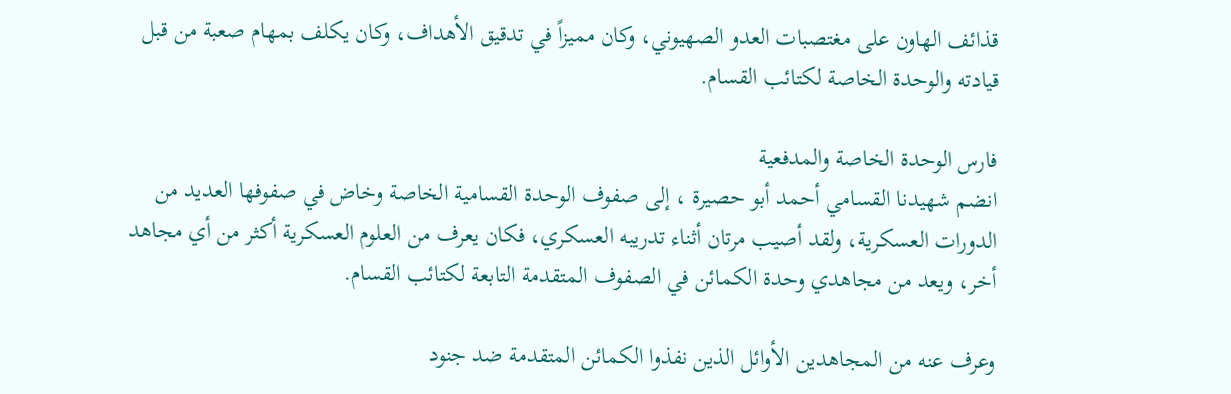قذائف الهاون على مغتصبات العدو الصهيوني، وكان مميزاً في تدقيق الأهداف، وكان يكلف بمهام صعبة من قبل قيادته والوحدة الخاصة لكتائب القسام.

فارس الوحدة الخاصة والمدفعية
انضم شهيدنا القسامي أحمد أبو حصيرة ، إلى صفوف الوحدة القسامية الخاصة وخاض في صفوفها العديد من الدورات العسكرية، ولقد أصيب مرتان أثناء تدريبه العسكري، فكان يعرف من العلوم العسكرية أكثر من أي مجاهد أخر، ويعد من مجاهدي وحدة الكمائن في الصفوف المتقدمة التابعة لكتائب القسام.

وعرف عنه من المجاهدين الأوائل الذين نفذوا الكمائن المتقدمة ضد جنود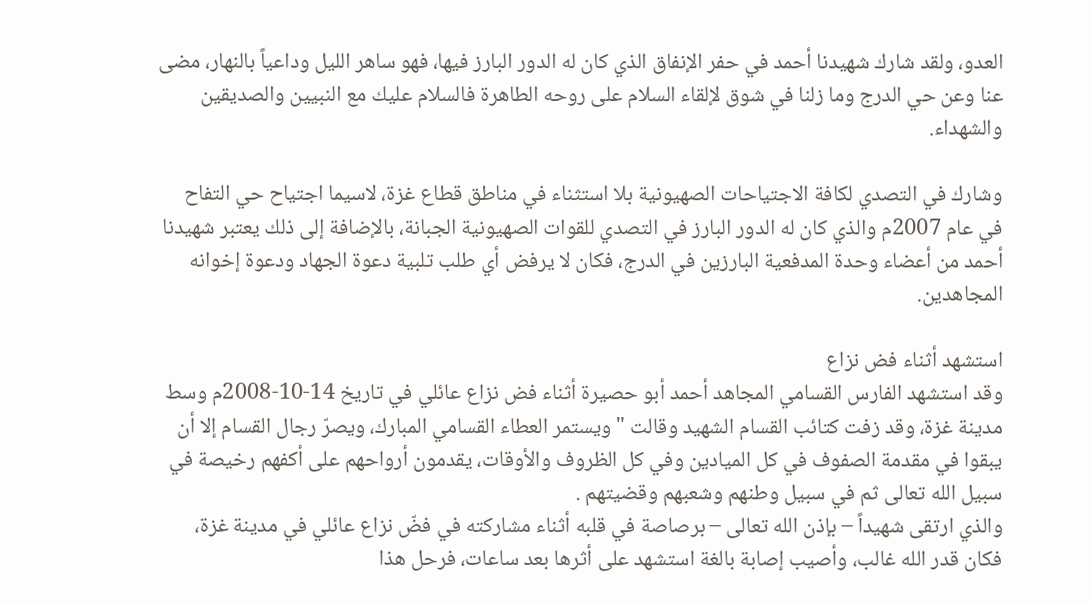العدو، ولقد شارك شهيدنا أحمد في حفر الإنفاق الذي كان له الدور البارز فيها، فهو ساهر الليل وداعياً بالنهار، مضى عنا وعن حي الدرج وما زلنا في شوق لإلقاء السلام على روحه الطاهرة فالسلام عليك مع النبيين والصديقين والشهداء.

وشارك في التصدي لكافة الاجتياحات الصهيونية بلا استثناء في مناطق قطاع غزة، لاسيما اجتياح حي التفاح في عام 2007م والذي كان له الدور البارز في التصدي للقوات الصهيونية الجبانة، بالإضافة إلى ذلك يعتبر شهيدنا أحمد من أعضاء وحدة المدفعية البارزين في الدرج، فكان لا يرفض أي طلب تلبية دعوة الجهاد ودعوة إخوانه المجاهدين.

استشهد أثناء فض نزاع
وقد استشهد الفارس القسامي المجاهد أحمد أبو حصيرة أثناء فض نزاع عائلي في تاريخ 14-10-2008م وسط مدينة غزة، وقد زفت كتائب القسام الشهيد وقالت " ويستمر العطاء القسامي المبارك، ويصرّ رجال القسام إلا أن يبقوا في مقدمة الصفوف في كل الميادين وفي كل الظروف والأوقات، يقدمون أرواحهم على أكفهم رخيصة في سبيل الله تعالى ثم في سبيل وطنهم وشعبهم وقضيتهم .
والذي ارتقى شهيداً – بإذن الله تعالى – برصاصة في قلبه أثناء مشاركته في فضّ نزاع عائلي في مدينة غزة، فكان قدر الله غالب، وأصيب إصابة بالغة استشهد على أثرها بعد ساعات، فرحل هذا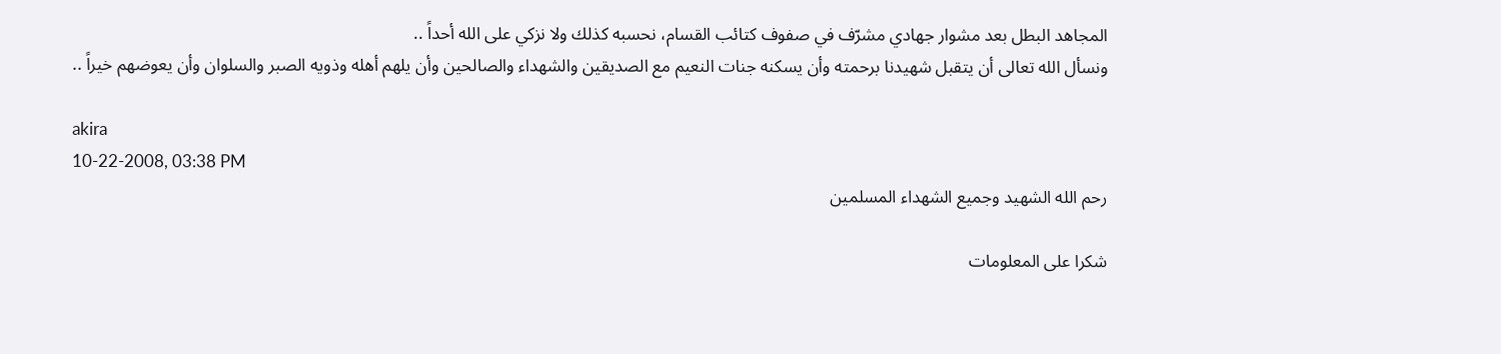المجاهد البطل بعد مشوار جهادي مشرّف في صفوف كتائب القسام، نحسبه كذلك ولا نزكي على الله أحداً ..
ونسأل الله تعالى أن يتقبل شهيدنا برحمته وأن يسكنه جنات النعيم مع الصديقين والشهداء والصالحين وأن يلهم أهله وذويه الصبر والسلوان وأن يعوضهم خيراً ..

akira
10-22-2008, 03:38 PM
رحم الله الشهيد وجميع الشهداء المسلمين

شكرا على المعلومات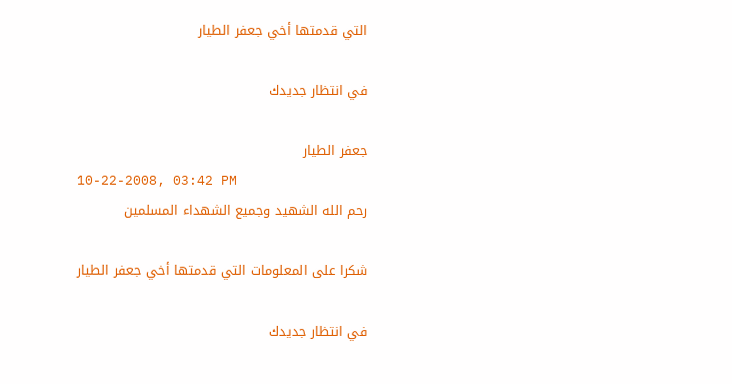التي قدمتها أخي جعفر الطيار

في انتظار جديدك

جعفر الطيار
10-22-2008, 03:42 PM
رحم الله الشهيد وجميع الشهداء المسلمين

شكرا على المعلومات التي قدمتها أخي جعفر الطيار

في انتظار جديدك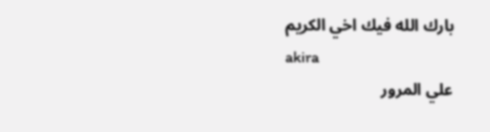بارك الله فيك اخي الكريم
akira
علي المرور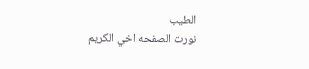الطيب
نورت الصفحه اخي الكريم